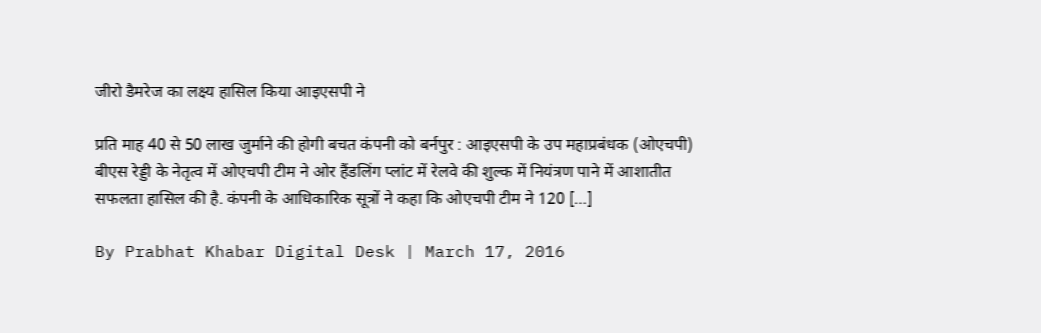जीरो डैमरेज का लक्ष्य हासिल किया आइएसपी ने

प्रति माह 40 से 50 लाख जुर्माने की होगी बचत कंपनी को बर्नपुर : आइएसपी के उप महाप्रबंधक (ओएचपी) बीएस रेड्डी के नेतृत्व में ओएचपी टीम ने ओर हैंडलिंग प्लांट में रेलवे की शुल्क में नियंत्रण पाने में आशातीत सफलता हासिल की है. कंपनी के आधिकारिक सूत्रों ने कहा कि ओएचपी टीम ने 120 […]

By Prabhat Khabar Digital Desk | March 17, 2016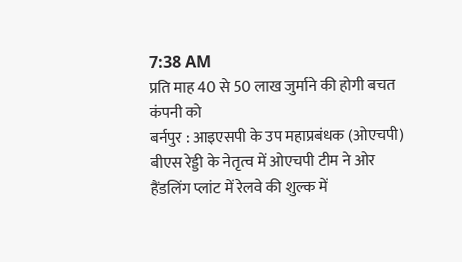7:38 AM
प्रति माह 40 से 50 लाख जुर्माने की होगी बचत कंपनी को
बर्नपुर : आइएसपी के उप महाप्रबंधक (ओएचपी) बीएस रेड्डी के नेतृत्व में ओएचपी टीम ने ओर हैंडलिंग प्लांट में रेलवे की शुल्क में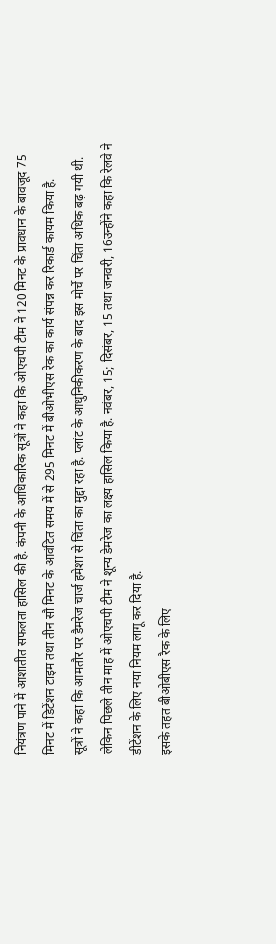नियंत्रण पाने में आशातीत सफलता हासिल की है. कंपनी के आधिकारिक सूत्रों ने कहा कि ओएचपी टीम ने 120 मिनट के प्रावधान के बावजूद 75 मिनट में डिटेंशन टाइम तथा तीन सौ मिनट के आवंटित समय में से 295 मिनट में बीओभीएस रेक का कार्य संपन्न कर रिकार्ड कायम किया है.
सूत्रों ने कहा कि आमतौर पर डैमरेज चार्ज हमेशा से चिंता का मुद्दा रहा है. प्लांट के आधुनिकीकरण के बाद इस मोर्चे पर चिंता अधिक बढ़ गयी थी. लेकिन पिछले तीन माह में ओएचपी टीम ने शून्य डेमरेज का लक्ष्य हासिल किया है. नवंबर, 15; दिसंबर, 15 तथा जनवरी, 16उन्होंने कहा कि रेलवे ने डीटेंशन के लिए नया नियम लागू कर दिया है.
इसके तहत बीओबीएस रैक के लिए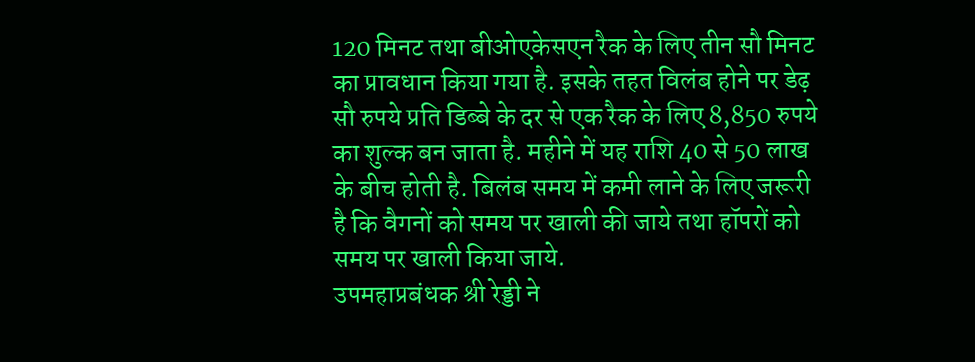120 मिनट तथा बीओएकेसएन रैक के लिए तीन सौ मिनट का प्रावधान किया गया है. इसके तहत विलंब होने पर डेढ़ सौ रुपये प्रति डिब्बे के दर से एक रैक के लिए 8,850 रुपये का शुल्क बन जाता है. महीने में यह राशि 40 से 50 लाख के बीच होती है. बिलंब समय में कमी लाने के लिए जरूरी है कि वैगनों को समय पर खाली की जाये तथा हॉपरों को समय पर खाली किया जाये.
उपमहाप्रबंधक श्री रेड्डी ने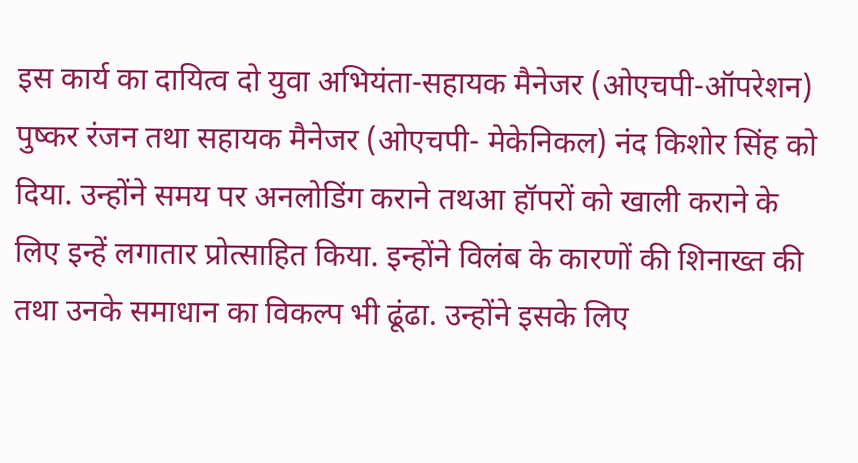इस कार्य का दायित्व दो युवा अभियंता-सहायक मैनेजर (ओएचपी-ऑपरेशन) पुष्कर रंजन तथा सहायक मैनेजर (ओएचपी- मेकेनिकल) नंद किशोर सिंह को दिया. उन्होंने समय पर अनलोडिंग कराने तथआ हॉपरों को खाली कराने के लिए इन्हें लगातार प्रोत्साहित किया. इन्होंने विलंब के कारणों की शिनाख्त की तथा उनके समाधान का विकल्प भी ढूंढा. उन्होंने इसके लिए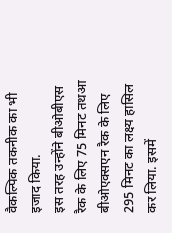वैकल्पिक तकनीक का भी इजाद किया.
इस तरह उन्होंने बीओबीएस रैक के लिए 75 मिनट तथआ बीओएक्सएन रैक के लिए 295 मिनट का लक्ष्य हासिल कर लिया. इसमें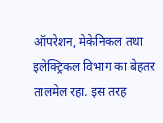ऑपरेशन, मेकेनिकल तथा इलेक्ट्रिकल विभाग का बेहतर तालमेल रहा. इस तरह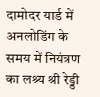दामोदर यार्ड में अनलोडिंग के समय में नियंत्रण का लश्र्य श्री रेड्डी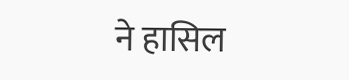ने हासिल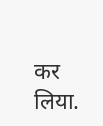कर लिया.